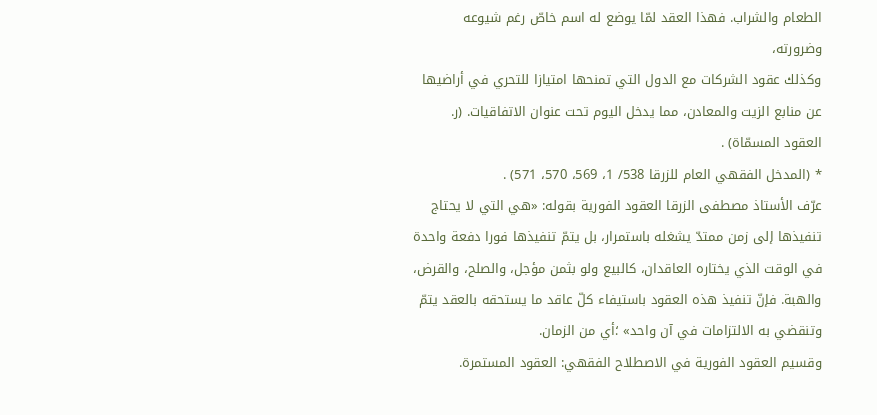الطعام والشراب. فهذا العقد لمّا يوضع له اسم خاصّ رغم شيوعه وضرورته،
وكذلك عقود الشركات مع الدول التي تمنحها امتيازا للتحري في أراضيها عن منابع الزيت والمعادن، مما يدخل اليوم تحت عنوان الاتفاقيات. (ر. العقود المسمّاة) .
* (المدخل الفقهي العام للزرقا 538/ 1، 569، 570، 571) .
عرّف الأستاذ مصطفى الزرقا العقود الفورية بقوله: «هي التي لا يحتاج تنفيذها إلى زمن ممتدّ يشغله باستمرار، بل يتمّ تنفيذها فورا دفعة واحدة في الوقت الذي يختاره العاقدان، كالبيع ولو بثمن مؤجل، والصلح، والقرض، والهبة. فإنّ تنفيذ هذه العقود باستيفاء كلّ عاقد ما يستحقه بالعقد يتمّ وتنقضي به الالتزامات في آن واحد» ؛أي من الزمان.
وقسيم العقود الفورية في الاصطلاح الفقهي: العقود المستمرة.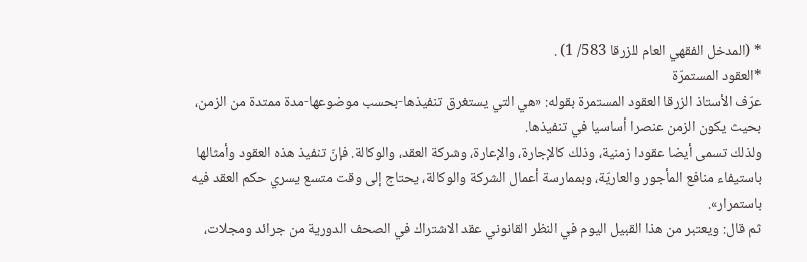* (المدخل الفقهي العام للزرقا 583/ 1) .
*العقود المستمرّة
عرّف الأستاذ الزرقا العقود المستمرة بقوله: «هي التي يستغرق تنفيذها-بحسب موضوعها-مدة ممتدة من الزمن، بحيث يكون الزمن عنصرا أساسيا في تنفيذها.
ولذلك تسمى أيضا عقودا زمنية، وذلك كالإجارة، والإعارة، وشركة العقد، والوكالة. فإنّ تنفيذ هذه العقود وأمثالها باستيفاء منافع المأجور والعاريّة، وبممارسة أعمال الشركة والوكالة، يحتاج إلى وقت متسع يسري حكم العقد فيه باستمرار».
ثم قال: ويعتبر من هذا القبيل اليوم في النظر القانوني عقد الاشتراك في الصحف الدورية من جرائد ومجلات،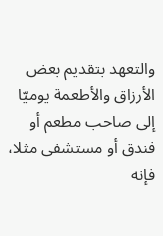والتعهد بتقديم بعض الأرزاق والأطعمة يوميّا إلى صاحب مطعم أو فندق أو مستشفى مثلا، فإنه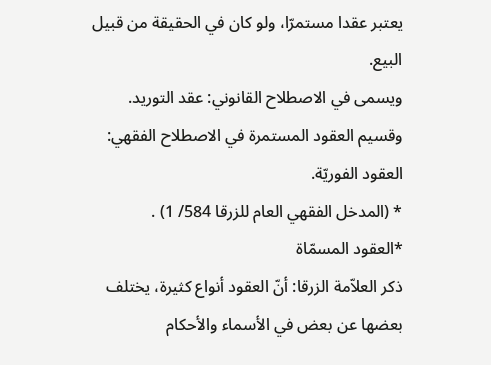يعتبر عقدا مستمرّا، ولو كان في الحقيقة من قبيل البيع.
ويسمى في الاصطلاح القانوني: عقد التوريد.
وقسيم العقود المستمرة في الاصطلاح الفقهي: العقود الفوريّة.
* (المدخل الفقهي العام للزرقا 584/ 1) .
*العقود المسمّاة
ذكر العلاّمة الزرقا: أنّ العقود أنواع كثيرة، يختلف بعضها عن بعض في الأسماء والأحكام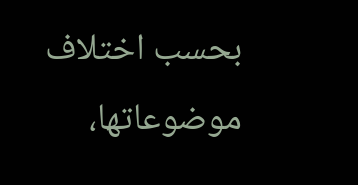بحسب اختلاف موضوعاتها،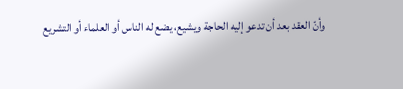وأنّ العقد بعد أن تدعو إليه الحاجة ويشيع، يضع له الناس أو العلماء أو التشريع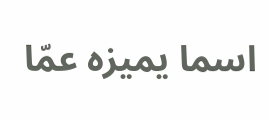اسما يميزه عمّا